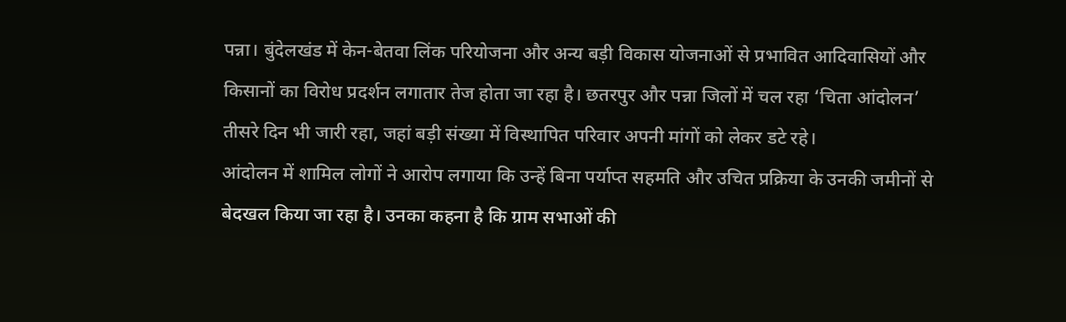पन्ना। बुंदेलखंड में केन-बेतवा लिंक परियोजना और अन्य बड़ी विकास योजनाओं से प्रभावित आदिवासियों और किसानों का विरोध प्रदर्शन लगातार तेज होता जा रहा है। छतरपुर और पन्ना जिलों में चल रहा ‘चिता आंदोलन’ तीसरे दिन भी जारी रहा, जहां बड़ी संख्या में विस्थापित परिवार अपनी मांगों को लेकर डटे रहे।
आंदोलन में शामिल लोगों ने आरोप लगाया कि उन्हें बिना पर्याप्त सहमति और उचित प्रक्रिया के उनकी जमीनों से बेदखल किया जा रहा है। उनका कहना है कि ग्राम सभाओं की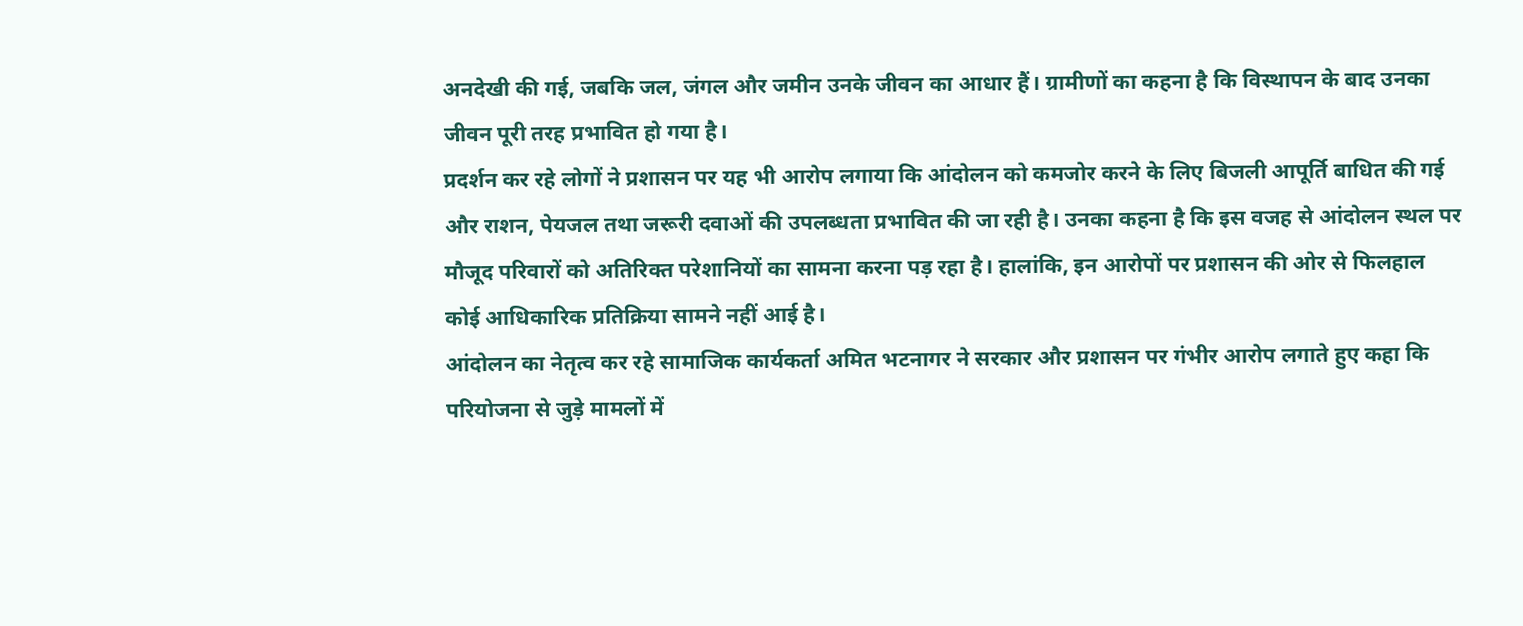अनदेखी की गई, जबकि जल, जंगल और जमीन उनके जीवन का आधार हैं। ग्रामीणों का कहना है कि विस्थापन के बाद उनका जीवन पूरी तरह प्रभावित हो गया है।
प्रदर्शन कर रहे लोगों ने प्रशासन पर यह भी आरोप लगाया कि आंदोलन को कमजोर करने के लिए बिजली आपूर्ति बाधित की गई और राशन, पेयजल तथा जरूरी दवाओं की उपलब्धता प्रभावित की जा रही है। उनका कहना है कि इस वजह से आंदोलन स्थल पर मौजूद परिवारों को अतिरिक्त परेशानियों का सामना करना पड़ रहा है। हालांकि, इन आरोपों पर प्रशासन की ओर से फिलहाल कोई आधिकारिक प्रतिक्रिया सामने नहीं आई है।
आंदोलन का नेतृत्व कर रहे सामाजिक कार्यकर्ता अमित भटनागर ने सरकार और प्रशासन पर गंभीर आरोप लगाते हुए कहा कि परियोजना से जुड़े मामलों में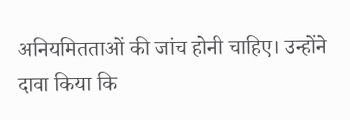अनियमितताओं की जांच होनी चाहिए। उन्होंने दावा किया कि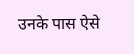उनके पास ऐसे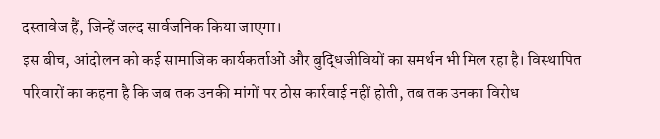दस्तावेज हैं, जिन्हें जल्द सार्वजनिक किया जाएगा।
इस बीच, आंदोलन को कई सामाजिक कार्यकर्ताओं और बुद्धिजीवियों का समर्थन भी मिल रहा है। विस्थापित परिवारों का कहना है कि जब तक उनकी मांगों पर ठोस कार्रवाई नहीं होती, तब तक उनका विरोध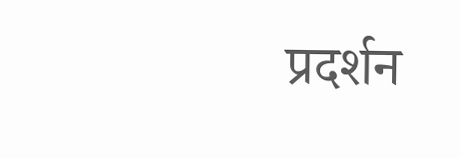प्रदर्शन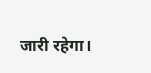जारी रहेगा।